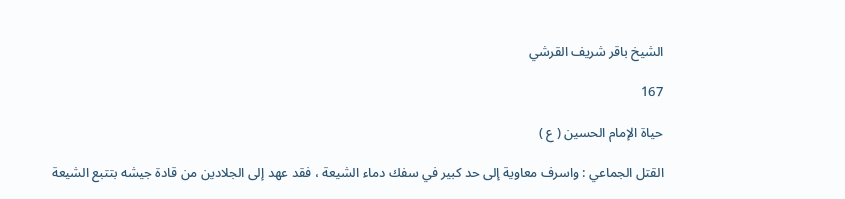الشيخ باقر شريف القرشي

167

حياة الإمام الحسين ( ع )

القتل الجماعي : واسرف معاوية إلى حد كبير في سفك دماء الشيعة ، فقد عهد إلى الجلادين من قادة جيشه بتتبع الشيعة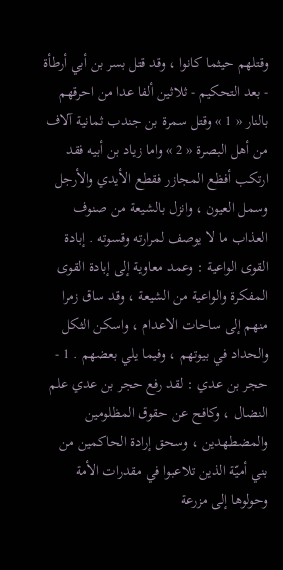وقتلهم حيثما كانوا ، وقد قتل بسر بن أبي أرطأة - بعد التحكيم - ثلاثين ألفا عدا من احرقهم بالنار « 1 » وقتل سمرة بن جندب ثمانية آلاف من أهل البصرة « 2 » واما زياد بن أبيه فقد ارتكب أفظع المجازر فقطع الأيدي والأرجل وسمل العيون ، وانزل بالشيعة من صنوف العذاب ما لا يوصف لمرارته وقسوته . إبادة القوى الواعية : وعمد معاوية إلى إبادة القوى المفكرة والواعية من الشيعة ، وقد ساق زمرا منهم إلى ساحات الاعدام ، واسكن الثكل والحداد في بيوتهم ، وفيما يلي بعضهم . 1 - حجر بن عدي : لقد رفع حجر بن عدي علم النضال ، وكافح عن حقوق المظلومين والمضطهدين ، وسحق إرادة الحاكمين من بني أميّة الذين تلاعبوا في مقدرات الأمة وحولوها إلى مزرعة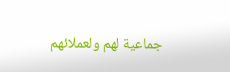جماعية لهم ولعملائهم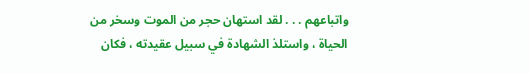واتباعهم . . . لقد استهان حجر من الموت وسخر من الحياة ، واستلذ الشهادة في سبيل عقيدته ، فكان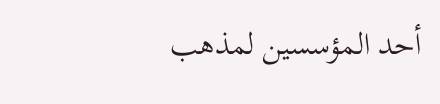أحد المؤسسين لمذهب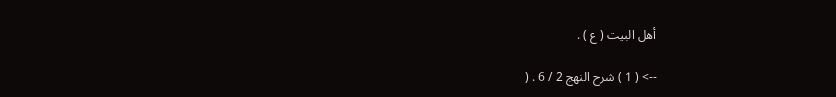أهل البيت ( ع ) .

--> ( 1 ) شرح النهج 2 / 6 . (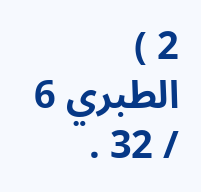2 ) الطبري 6 / 32 .